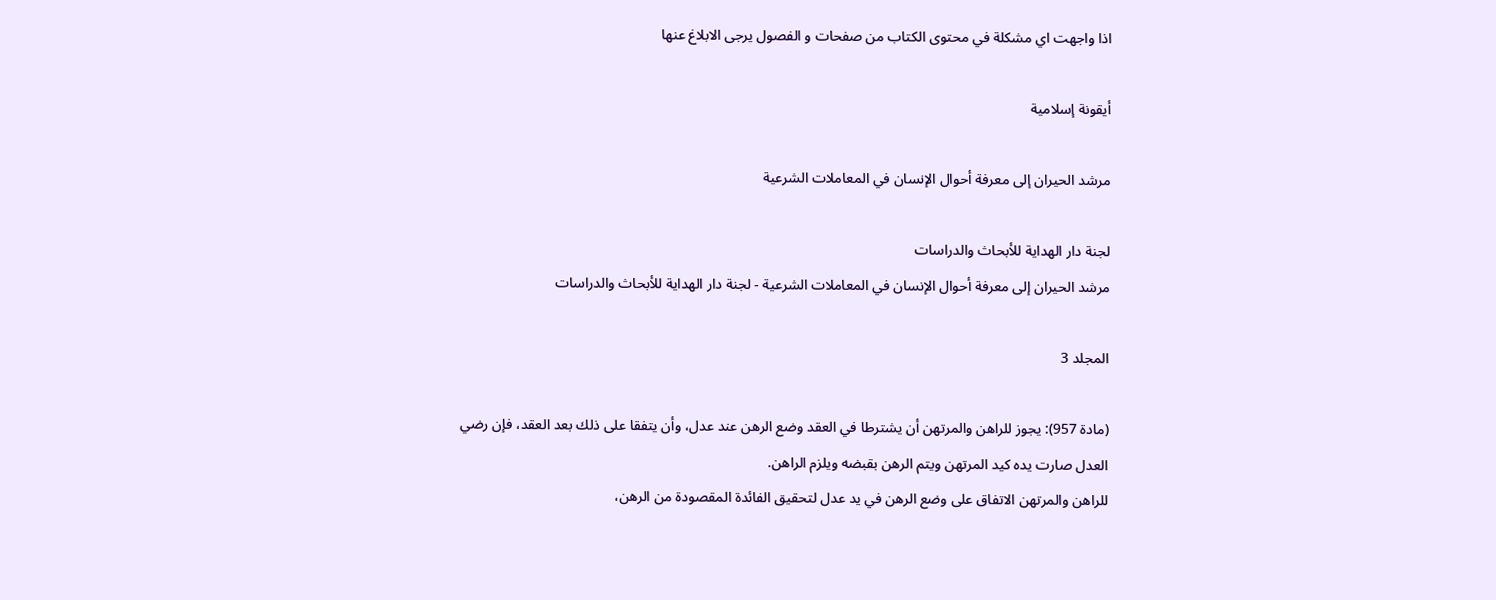اذا واجهت اي مشكلة في محتوى الكتاب من صفحات و الفصول يرجى الابلاغ عنها

أيقونة إسلامية

مرشد الحيران إلى معرفة أحوال الإنسان في المعاملات الشرعية

لجنة دار الهداية للأبحاث والدراسات
مرشد الحيران إلى معرفة أحوال الإنسان في المعاملات الشرعية - لجنة دار الهداية للأبحاث والدراسات

المجلد 3

(مادة 957): يجوز للراهن والمرتهن أن يشترطا في العقد وضع الرهن عند عدل، وأن يتفقا على ذلك بعد العقد، فإن رضي العدل صارت يده كيد المرتهن ويتم الرهن بقبضه ويلزم الراهن.
للراهن والمرتهن الاتفاق على وضع الرهن في يد عدل لتحقيق الفائدة المقصودة من الرهن،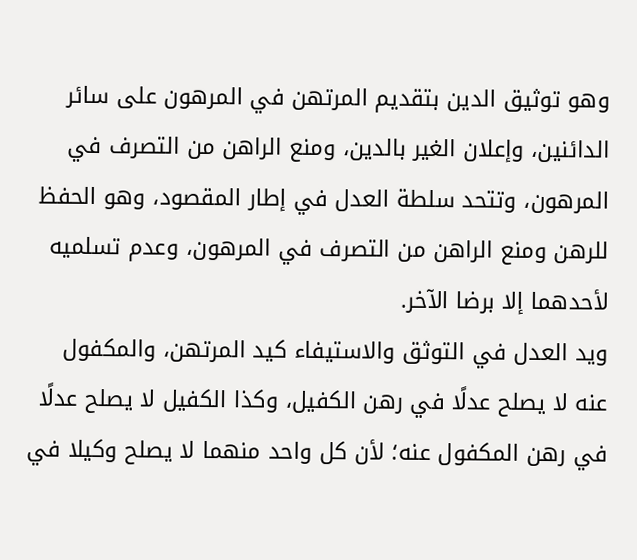وهو توثيق الدين بتقديم المرتهن في المرهون على سائر الدائنين، وإعلان الغير بالدين، ومنع الراهن من التصرف في المرهون، وتتحد سلطة العدل في إطار المقصود، وهو الحفظ للرهن ومنع الراهن من التصرف في المرهون، وعدم تسلميه لأحدهما إلا برضا الآخر.
ويد العدل في التوثق والاستيفاء كيد المرتهن، والمكفول عنه لا يصلح عدلًا في رهن الكفيل، وكذا الكفيل لا يصلح عدلًا في رهن المكفول عنه؛ لأن كل واحد منهما لا يصلح وكيلا في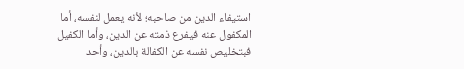استيفاء الدين من صاحبه؛ لأنه يعمل لنفسه، أما المكفول عنه فيفرع ذمته عن الدين، وأما الكفيل فبتخليص نفسه عن الكفالة بالدين، وأحد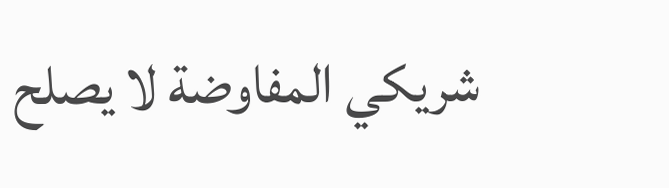شريكي المفاوضة لا يصلح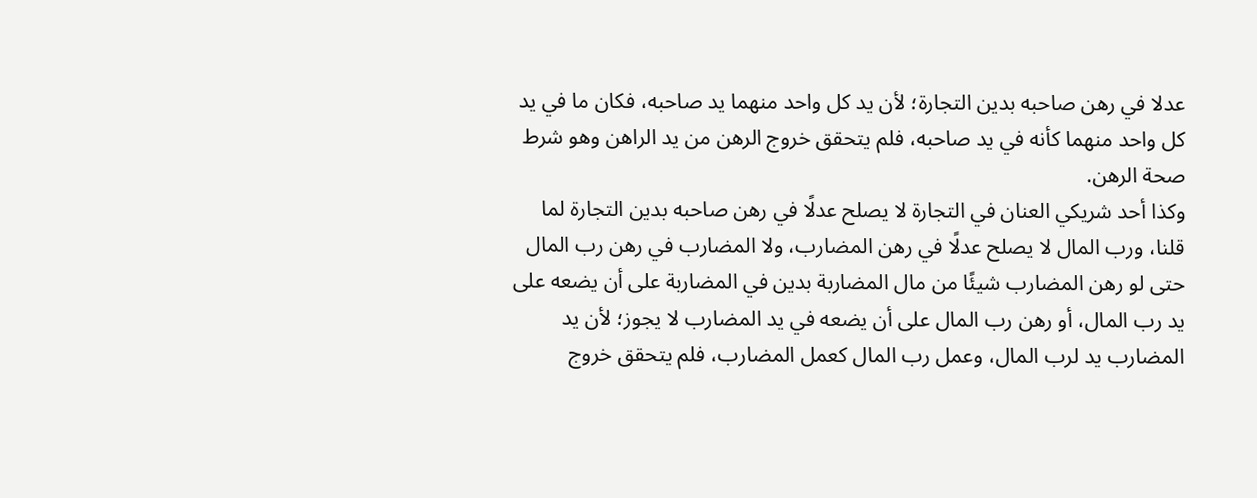عدلا في رهن صاحبه بدين التجارة؛ لأن يد كل واحد منهما يد صاحبه، فكان ما في يد كل واحد منهما كأنه في يد صاحبه، فلم يتحقق خروج الرهن من يد الراهن وهو شرط صحة الرهن.
وكذا أحد شريكي العنان في التجارة لا يصلح عدلًا في رهن صاحبه بدين التجارة لما قلنا، ورب المال لا يصلح عدلًا في رهن المضارب، ولا المضارب في رهن رب المال حتى لو رهن المضارب شيئًا من مال المضاربة بدين في المضاربة على أن يضعه على يد رب المال، أو رهن رب المال على أن يضعه في يد المضارب لا يجوز؛ لأن يد المضارب يد لرب المال، وعمل رب المال كعمل المضارب، فلم يتحقق خروج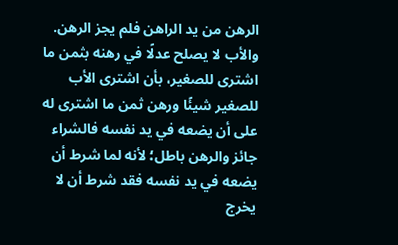الرهن من يد الراهن فلم يجز الرهن.
والأب لا يصلح عدلًا في رهنه بثمن ما اشترى للصغير، بأن اشترى الأب للصغير شيئًا ورهن ثمن ما اشترى له على أن يضعه في يد نفسه فالشراء جائز والرهن باطل؛ لأنه لما شرط أن يضعه في يد نفسه فقد شرط أن لا يخرج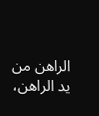الراهن من يد الراهن،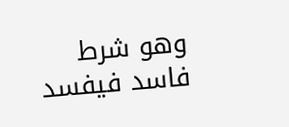وهو شرط فاسد فيفسد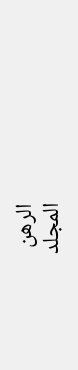الرهن
المجلد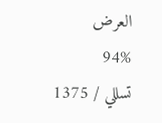العرض
94%
تسللي / 1375